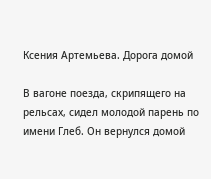Ксения Артемьева. Дорога домой

В вагоне поезда, скрипящего на рельсах, сидел молодой парень по имени Глеб. Он вернулся домой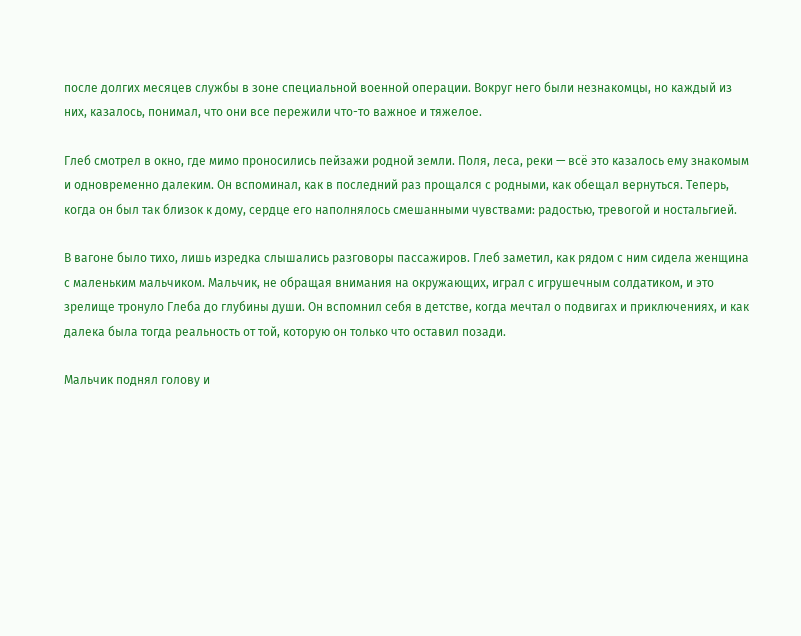после долгих месяцев службы в зоне специальной военной операции. Вокруг него были незнакомцы, но каждый из них, казалось, понимал, что они все пережили что-то важное и тяжелое.

Глеб смотрел в окно, где мимо проносились пейзажи родной земли. Поля, леса, реки — всё это казалось ему знакомым и одновременно далеким. Он вспоминал, как в последний раз прощался с родными, как обещал вернуться. Теперь, когда он был так близок к дому, сердце его наполнялось смешанными чувствами: радостью, тревогой и ностальгией.

В вагоне было тихо, лишь изредка слышались разговоры пассажиров. Глеб заметил, как рядом с ним сидела женщина с маленьким мальчиком. Мальчик, не обращая внимания на окружающих, играл с игрушечным солдатиком, и это зрелище тронуло Глеба до глубины души. Он вспомнил себя в детстве, когда мечтал о подвигах и приключениях, и как далека была тогда реальность от той, которую он только что оставил позади.

Мальчик поднял голову и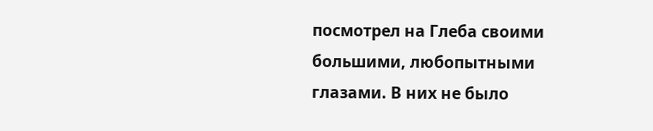посмотрел на Глеба своими большими, любопытными глазами. В них не было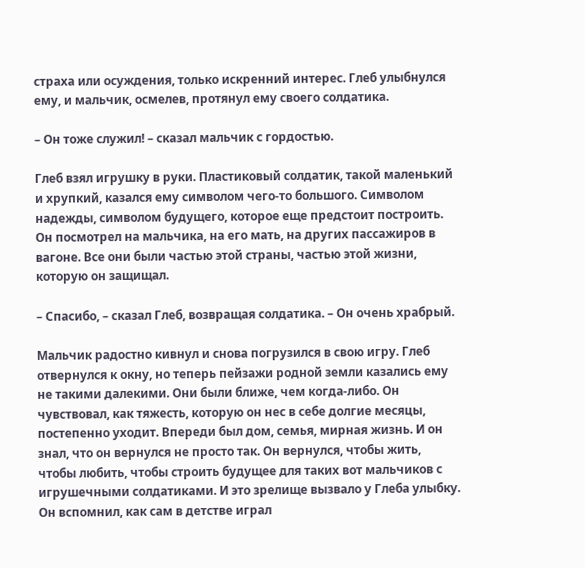страха или осуждения, только искренний интерес. Глеб улыбнулся ему, и мальчик, осмелев, протянул ему своего солдатика.

– Он тоже служил! – сказал мальчик с гордостью.

Глеб взял игрушку в руки. Пластиковый солдатик, такой маленький и хрупкий, казался ему символом чего-то большого. Символом надежды, символом будущего, которое еще предстоит построить. Он посмотрел на мальчика, на его мать, на других пассажиров в вагоне. Все они были частью этой страны, частью этой жизни, которую он защищал.

– Спасибо, – сказал Глеб, возвращая солдатика. – Он очень храбрый.

Мальчик радостно кивнул и снова погрузился в свою игру. Глеб отвернулся к окну, но теперь пейзажи родной земли казались ему не такими далекими. Они были ближе, чем когда-либо. Он чувствовал, как тяжесть, которую он нес в себе долгие месяцы, постепенно уходит. Впереди был дом, семья, мирная жизнь. И он знал, что он вернулся не просто так. Он вернулся, чтобы жить, чтобы любить, чтобы строить будущее для таких вот мальчиков с игрушечными солдатиками. И это зрелище вызвало у Глеба улыбку. Он вспомнил, как сам в детстве играл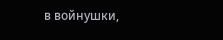в войнушки,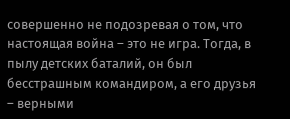совершенно не подозревая о том, что настоящая война – это не игра. Тогда, в пылу детских баталий, он был бесстрашным командиром, а его друзья – верными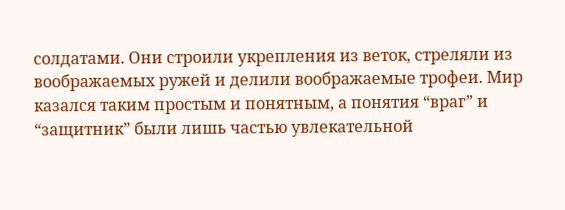солдатами. Они строили укрепления из веток, стреляли из воображаемых ружей и делили воображаемые трофеи. Мир казался таким простым и понятным, а понятия “враг” и “защитник” были лишь частью увлекательной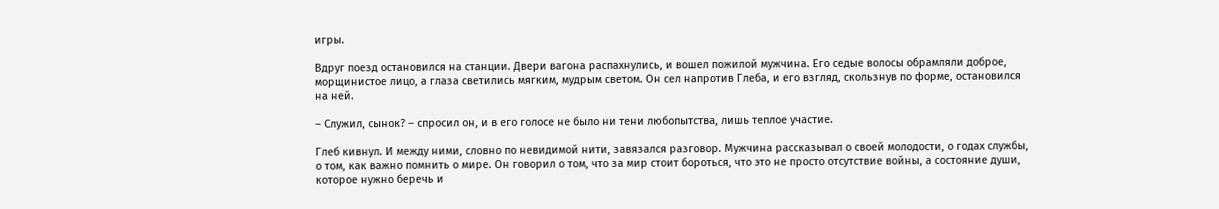игры.

Вдруг поезд остановился на станции. Двери вагона распахнулись, и вошел пожилой мужчина. Его седые волосы обрамляли доброе, морщинистое лицо, а глаза светились мягким, мудрым светом. Он сел напротив Глеба, и его взгляд, скользнув по форме, остановился на ней.

– Служил, сынок? – спросил он, и в его голосе не было ни тени любопытства, лишь теплое участие.

Глеб кивнул. И между ними, словно по невидимой нити, завязался разговор. Мужчина рассказывал о своей молодости, о годах службы, о том, как важно помнить о мире. Он говорил о том, что за мир стоит бороться, что это не просто отсутствие войны, а состояние души, которое нужно беречь и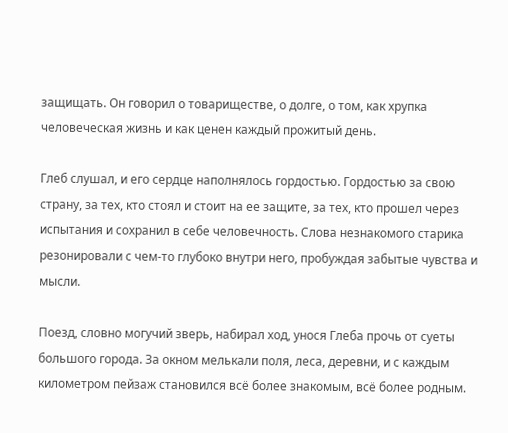защищать. Он говорил о товариществе, о долге, о том, как хрупка человеческая жизнь и как ценен каждый прожитый день.

Глеб слушал, и его сердце наполнялось гордостью. Гордостью за свою страну, за тех, кто стоял и стоит на ее защите, за тех, кто прошел через испытания и сохранил в себе человечность. Слова незнакомого старика резонировали с чем-то глубоко внутри него, пробуждая забытые чувства и мысли.

Поезд, словно могучий зверь, набирал ход, унося Глеба прочь от суеты большого города. За окном мелькали поля, леса, деревни, и с каждым километром пейзаж становился всё более знакомым, всё более родным.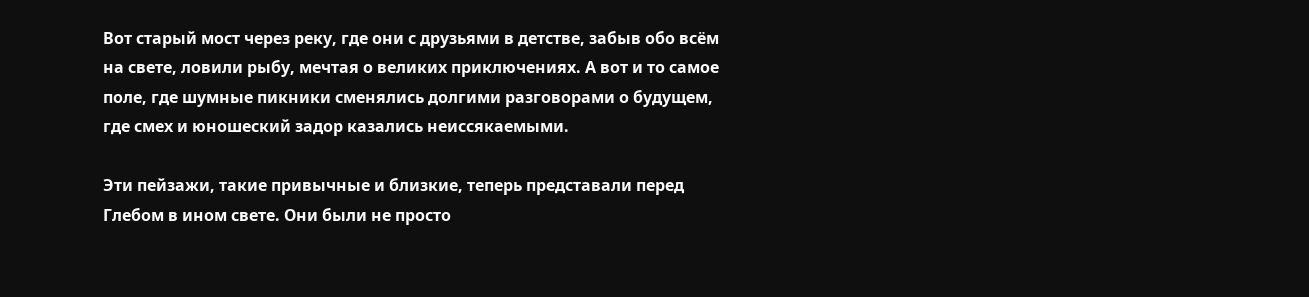Вот старый мост через реку, где они с друзьями в детстве, забыв обо всём на свете, ловили рыбу, мечтая о великих приключениях. А вот и то самое поле, где шумные пикники сменялись долгими разговорами о будущем, где смех и юношеский задор казались неиссякаемыми.

Эти пейзажи, такие привычные и близкие, теперь представали перед Глебом в ином свете. Они были не просто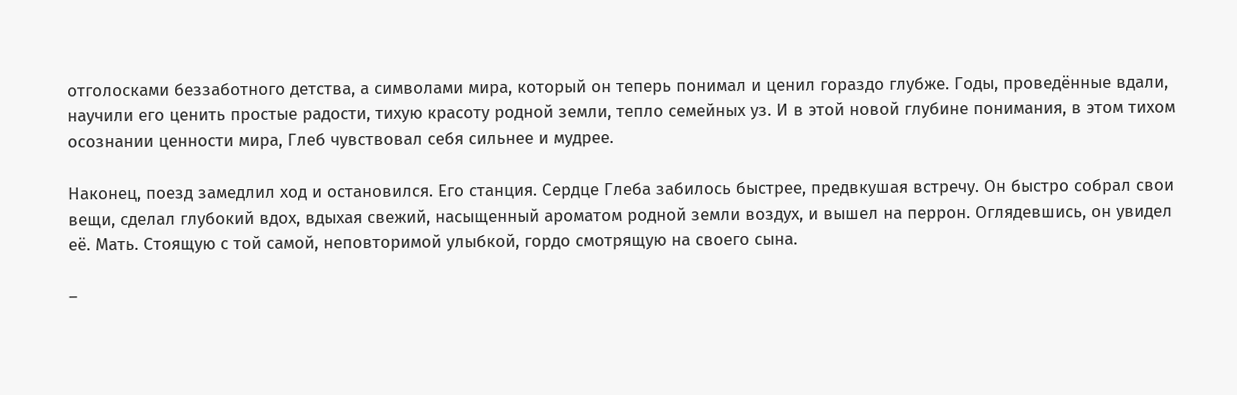отголосками беззаботного детства, а символами мира, который он теперь понимал и ценил гораздо глубже. Годы, проведённые вдали, научили его ценить простые радости, тихую красоту родной земли, тепло семейных уз. И в этой новой глубине понимания, в этом тихом осознании ценности мира, Глеб чувствовал себя сильнее и мудрее.

Наконец, поезд замедлил ход и остановился. Его станция. Сердце Глеба забилось быстрее, предвкушая встречу. Он быстро собрал свои вещи, сделал глубокий вдох, вдыхая свежий, насыщенный ароматом родной земли воздух, и вышел на перрон. Оглядевшись, он увидел её. Мать. Стоящую с той самой, неповторимой улыбкой, гордо смотрящую на своего сына.

–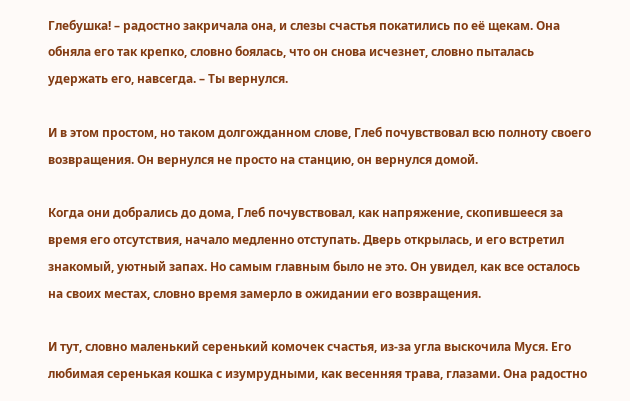Глебушка! – радостно закричала она, и слезы счастья покатились по её щекам. Она обняла его так крепко, словно боялась, что он снова исчезнет, словно пыталась удержать его, навсегда. – Ты вернулся.

И в этом простом, но таком долгожданном слове, Глеб почувствовал всю полноту своего возвращения. Он вернулся не просто на станцию, он вернулся домой.

Когда они добрались до дома, Глеб почувствовал, как напряжение, скопившееся за время его отсутствия, начало медленно отступать. Дверь открылась, и его встретил знакомый, уютный запах. Но самым главным было не это. Он увидел, как все осталось на своих местах, словно время замерло в ожидании его возвращения.

И тут, словно маленький серенький комочек счастья, из-за угла выскочила Муся. Его любимая серенькая кошка с изумрудными, как весенняя трава, глазами. Она радостно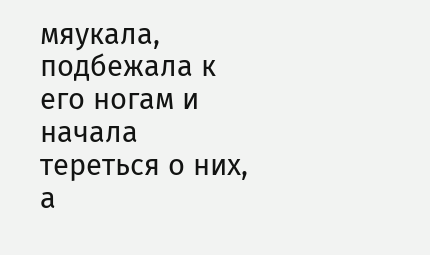мяукала, подбежала к его ногам и начала тереться о них, а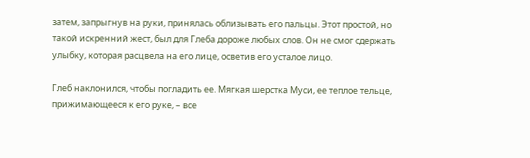затем, запрыгнув на руки, принялась облизывать его пальцы. Этот простой, но такой искренний жест, был для Глеба дороже любых слов. Он не смог сдержать улыбку, которая расцвела на его лице, осветив его усталое лицо.

Глеб наклонился, чтобы погладить ее. Мягкая шерстка Муси, ее теплое тельце, прижимающееся к его руке, – все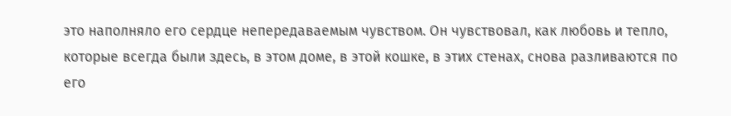это наполняло его сердце непередаваемым чувством. Он чувствовал, как любовь и тепло, которые всегда были здесь, в этом доме, в этой кошке, в этих стенах, снова разливаются по его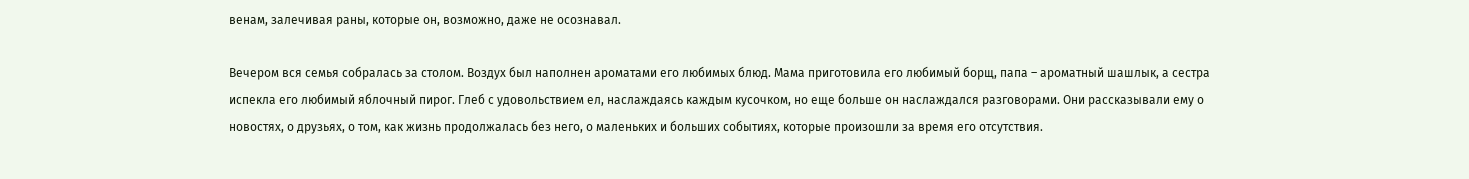венам, залечивая раны, которые он, возможно, даже не осознавал.

Вечером вся семья собралась за столом. Воздух был наполнен ароматами его любимых блюд. Мама приготовила его любимый борщ, папа – ароматный шашлык, а сестра испекла его любимый яблочный пирог. Глеб с удовольствием ел, наслаждаясь каждым кусочком, но еще больше он наслаждался разговорами. Они рассказывали ему о новостях, о друзьях, о том, как жизнь продолжалась без него, о маленьких и больших событиях, которые произошли за время его отсутствия.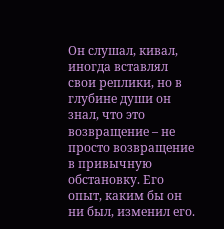Он слушал, кивал, иногда вставлял свои реплики, но в глубине души он знал, что это возвращение – не просто возвращение в привычную обстановку. Его опыт, каким бы он ни был, изменил его.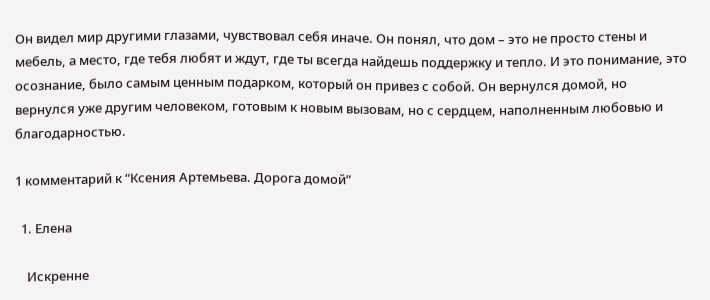Он видел мир другими глазами, чувствовал себя иначе. Он понял, что дом – это не просто стены и мебель, а место, где тебя любят и ждут, где ты всегда найдешь поддержку и тепло. И это понимание, это осознание, было самым ценным подарком, который он привез с собой. Он вернулся домой, но вернулся уже другим человеком, готовым к новым вызовам, но с сердцем, наполненным любовью и благодарностью.

1 комментарий к “Ксения Артемьева. Дорога домой”

  1. Елена

    Искренне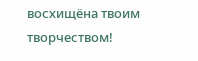восхищёна твоим творчеством!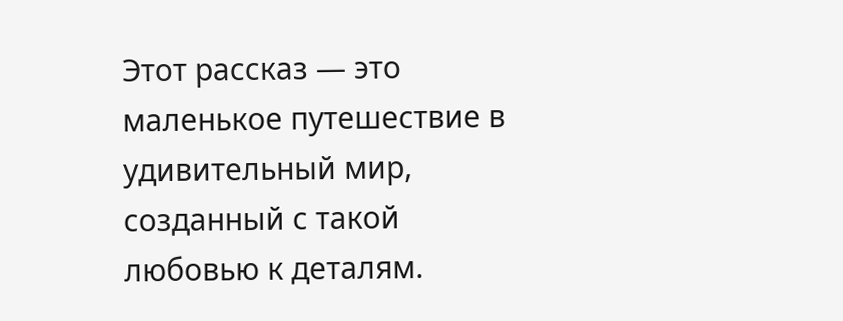Этот рассказ — это маленькое путешествие в удивительный мир, созданный с такой любовью к деталям.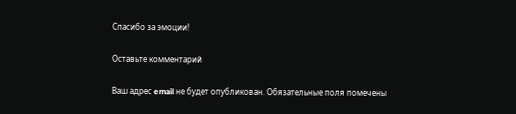Спасибо за эмоции!

Оставьте комментарий

Ваш адрес email не будет опубликован. Обязательные поля помечены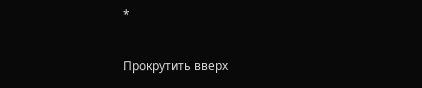*

Прокрутить вверх